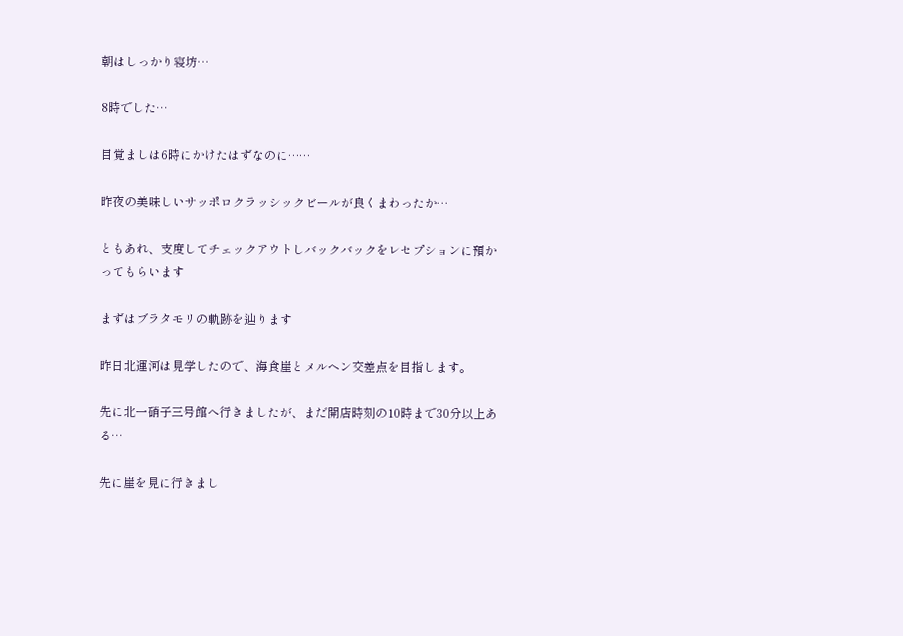朝はしっかり寝坊…

8時でした…

目覚ましは6時にかけたはずなのに……

昨夜の美味しいサッポロクラッシックビールが良くまわったか…

ともあれ、支度してチェックアウトしバックバックをレセプションに預かってもらいます

まずはブラタモリの軌跡を辿ります

昨日北運河は見学したので、海食崖とメルヘン交差点を目指します。

先に北一硝子三号館へ行きましたが、まだ開店時刻の10時まで30分以上ある…

先に崖を見に行きまし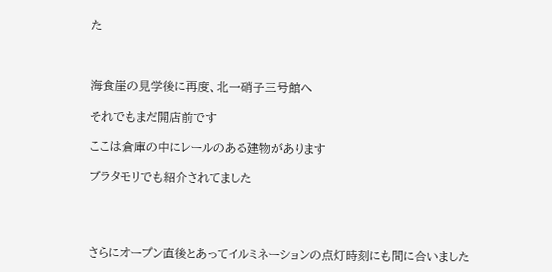た



海食崖の見学後に再度、北一硝子三号館へ

それでもまだ開店前です

ここは倉庫の中にレールのある建物があります

ブラタモリでも紹介されてました




さらにオープン直後とあってイルミネーションの点灯時刻にも間に合いました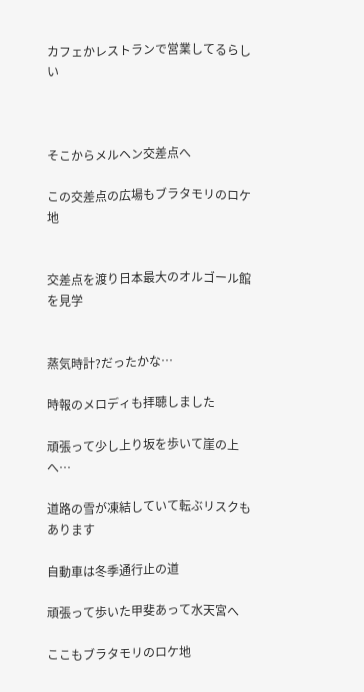カフェかレストランで営業してるらしい



そこからメルヘン交差点へ

この交差点の広場もブラタモリのロケ地


交差点を渡り日本最大のオルゴール館を見学


蒸気時計?だったかな…

時報のメロディも拝聴しました

頑張って少し上り坂を歩いて崖の上へ…

道路の雪が凍結していて転ぶリスクもあります

自動車は冬季通行止の道

頑張って歩いた甲斐あって水天宮へ

ここもブラタモリのロケ地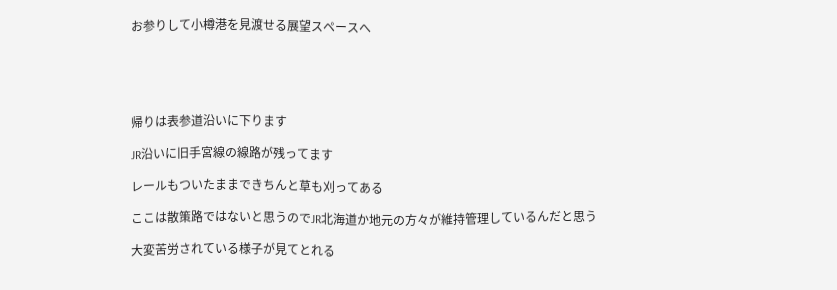お参りして小樽港を見渡せる展望スペースへ





帰りは表参道沿いに下ります

JR沿いに旧手宮線の線路が残ってます

レールもついたままできちんと草も刈ってある

ここは散策路ではないと思うのでJR北海道か地元の方々が維持管理しているんだと思う

大変苦労されている様子が見てとれる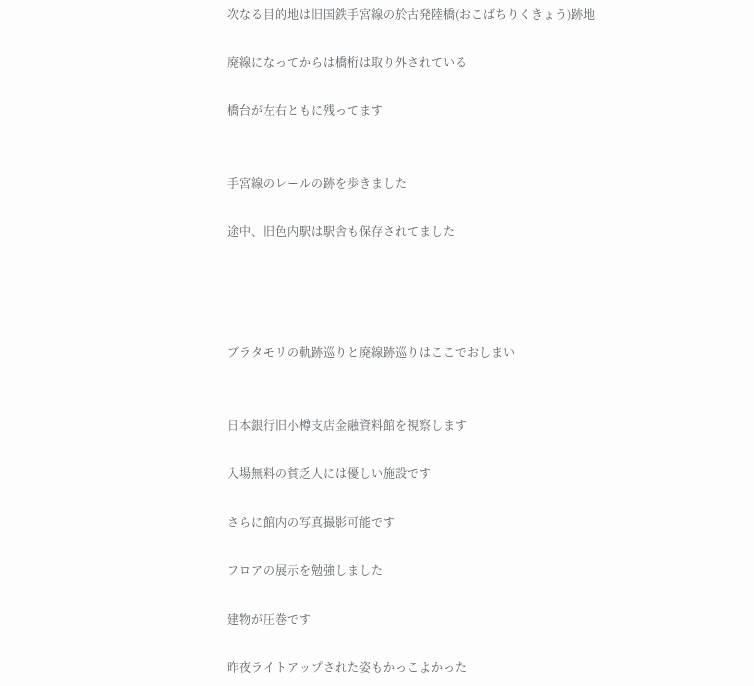次なる目的地は旧国鉄手宮線の於古発陸橋(おこばちりくきょう)跡地

廃線になってからは橋桁は取り外されている

橋台が左右ともに残ってます


手宮線のレールの跡を歩きました

途中、旧色内駅は駅舎も保存されてました




ブラタモリの軌跡巡りと廃線跡巡りはここでおしまい


日本銀行旧小樽支店金融資料館を視察します

入場無料の貧乏人には優しい施設です

さらに館内の写真撮影可能です

フロアの展示を勉強しました

建物が圧巻です

昨夜ライトアップされた姿もかっこよかった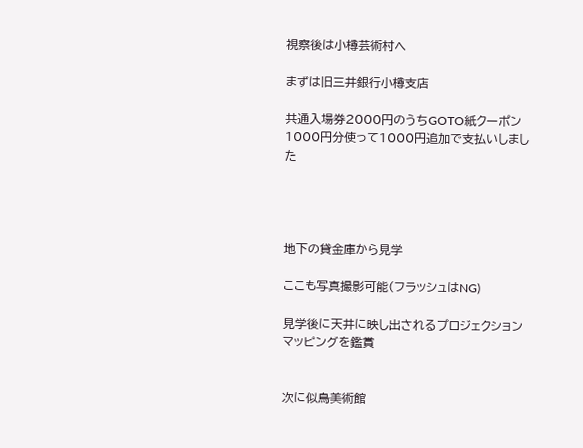視察後は小樽芸術村へ

まずは旧三井銀行小樽支店

共通入場券2000円のうちGOTO紙クーポン1000円分使って1000円追加で支払いしました




地下の貸金庫から見学

ここも写真撮影可能(フラッシュはNG)

見学後に天井に映し出されるプロジェクションマッピングを鑑賞


次に似鳥美術館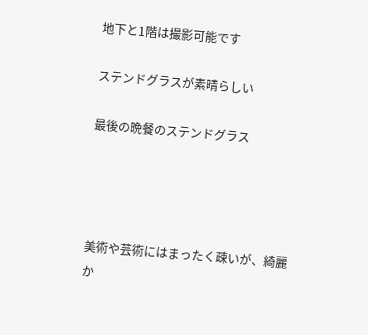地下と1階は撮影可能です

ステンドグラスが素晴らしい

最後の晩餐のステンドグラス




美術や芸術にはまったく疎いが、綺麗か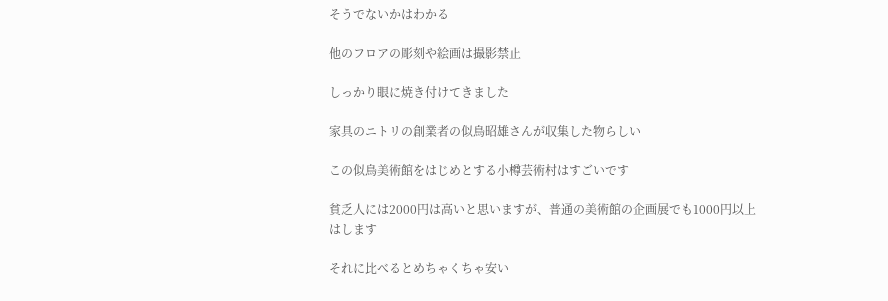そうでないかはわかる

他のフロアの彫刻や絵画は撮影禁止

しっかり眼に焼き付けてきました

家具のニトリの創業者の似鳥昭雄さんが収集した物らしい

この似鳥美術館をはじめとする小樽芸術村はすごいです

貧乏人には2000円は高いと思いますが、普通の美術館の企画展でも1000円以上はします

それに比べるとめちゃくちゃ安い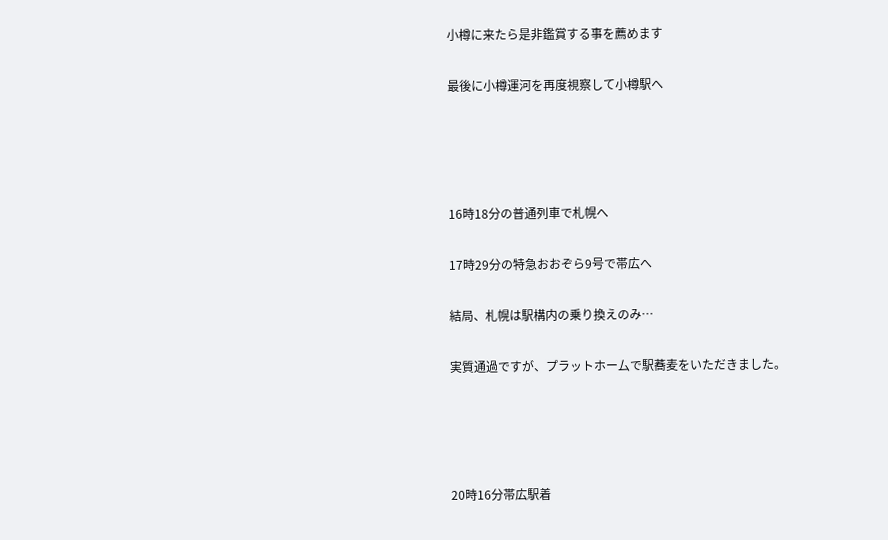小樽に来たら是非鑑賞する事を薦めます

最後に小樽運河を再度視察して小樽駅へ




16時18分の普通列車で札幌へ

17時29分の特急おおぞら9号で帯広へ

結局、札幌は駅構内の乗り換えのみ…

実質通過ですが、プラットホー厶で駅蕎麦をいただきました。




20時16分帯広駅着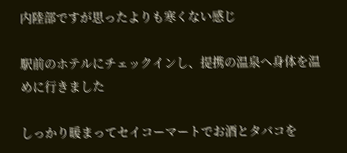内陸部ですが思ったよりも寒くない感じ

駅前のホテルにチェックインし、提携の温泉へ身体を温めに行きました

しっかり暖まってセイコーマートでお酒とタバコを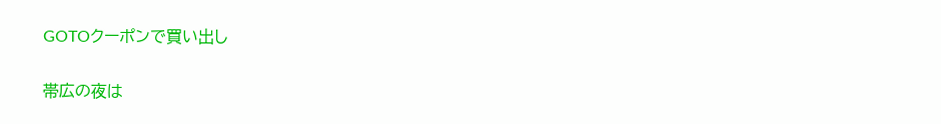GOTOクーポンで買い出し

帯広の夜は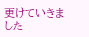更けていきました